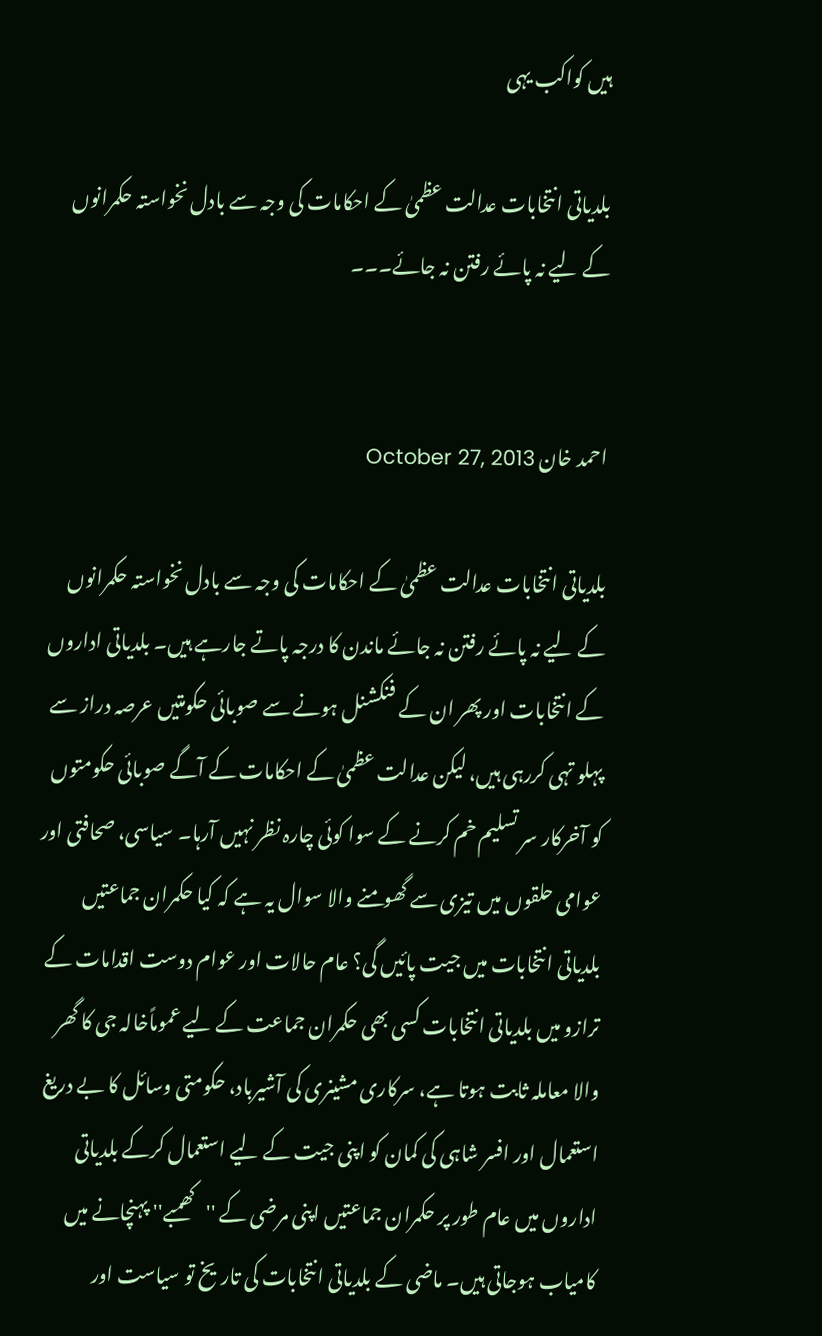ہیں کواکب یہی

بلدیاتی انتخابات عدالت عظمیٰ کے احکامات کی وجہ سے بادل نخواستہ حکمرانوں کے لیے نہ پائے رفتن نہ جائے۔۔۔


احمد خان October 27, 2013

بلدیاتی انتخابات عدالت عظمیٰ کے احکامات کی وجہ سے بادل نخواستہ حکمرانوں کے لیے نہ پائے رفتن نہ جائے ماندن کا درجہ پاتے جارہے ہیں۔ بلدیاتی اداروں کے انتخابات اور پھر ان کے فنکشنل ہونے سے صوبائی حکومتیں عرصہ دراز سے پہلو تہی کررہی ہیں، لیکن عدالت عظمیٰ کے احکامات کے آگے صوبائی حکومتوں کو آخرکار سر تسلیم خم کرنے کے سوا کوئی چارہ نظر نہیں آرہا۔ سیاسی، صحافتی اور عوامی حلقوں میں تیزی سے گھومنے والا سوال یہ ہے کہ کیا حکمران جماعتیں بلدیاتی انتخابات میں جیت پائیں گی؟ عام حالات اور عوام دوست اقدامات کے ترازو میں بلدیاتی انتخابات کسی بھی حکمران جماعت کے لیے عموماًخالہ جی کا گھر والا معاملہ ثابت ہوتا ہے، سرکاری مشینری کی آشیرباد، حکومتی وسائل کا بے دریغ استعمال اور افسر شاہی کی کمان کو اپنی جیت کے لیے استعمال کرکے بلدیاتی اداروں میں عام طور پر حکمران جماعتیں اپنی مرضی کے ''کھمبے'' پہنچانے میں کامیاب ہوجاتی ہیں۔ ماضی کے بلدیاتی انتخابات کی تاریخ تو سیاست اور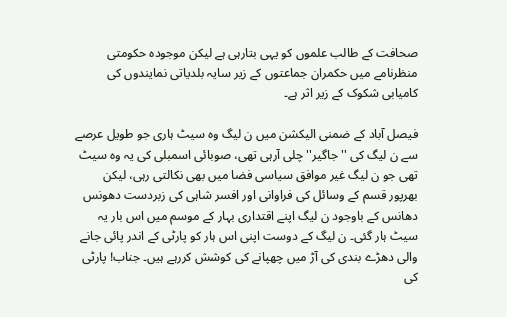صحافت کے طالب علموں کو یہی بتارہی ہے لیکن موجودہ حکومتی منظرنامے میں حکمران جماعتوں کے زیر سایہ بلدیاتی نمایندوں کی کامیابی شکوک کے زیر اثر ہے۔

فیصل آباد کے ضمنی الیکشن میں ن لیگ وہ سیٹ ہاری جو طویل عرصے سے ن لیگ کی ''جاگیر'' چلی آرہی تھی، صوبائی اسمبلی کی یہ وہ سیٹ تھی جو ن لیگ غیر موافق سیاسی فضا میں بھی نکالتی رہی، لیکن بھرپور قسم کے وسائل کی فراوانی اور افسر شاہی کی زبردست دھونس دھانس کے باوجود ن لیگ اپنے اقتداری بہار کے موسم میں اس بار یہ سیٹ ہار گئی۔ ن لیگ کے دوست اپنی اس ہار کو پارٹی کے اندر پائی جانے والی دھڑے بندی کی آڑ میں چھپانے کی کوشش کررہے ہیں۔ جناب! پارٹی کی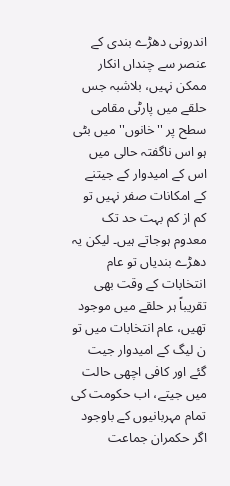اندرونی دھڑے بندی کے عنصر سے چنداں انکار ممکن نہیں، بلاشبہ جس حلقے میں پارٹی مقامی سطح پر ''خانوں'' میں بٹی ہو اس ناگفتہ حالی میں اس کے امیدوار کے جیتنے کے امکانات صفر نہیں تو کم از کم بہت حد تک معدوم ہوجاتے ہیں۔ لیکن یہ دھڑے بندیاں تو عام انتخابات کے وقت بھی تقریباً ہر حلقے میں موجود تھیں، عام انتخابات میں تو ن لیگ کے امیدوار جیت گئے اور کافی اچھی حالت میں جیتے، اب حکومت کی تمام مہربانیوں کے باوجود اگر حکمران جماعت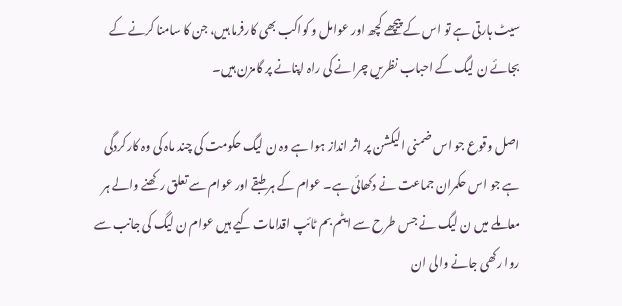سیٹ ہارتی ہے تو اس کے پیچھے کچھ اور عوامل و کواکب بھی کارفرما ہیں، جن کا سامنا کرنے کے بجائے ن لیگ کے احباب نظریں چرانے کی راہ اپنانے پر گامزن ہیں۔

اصل وقوع جو اس ضمنی الیکشن پر اثر انداز ہوا ہے وہ ن لیگ حکومت کی چند ماہ کی وہ کارکردگی ہے جو اس حکمران جماعت نے دکھائی ہے۔ عوام کے ہر طبقے اور عوام سے تعلق رکھنے والے ہر معاملے میں ن لیگ نے جس طرح سے ایٹم بم ٹائپ اقدامات کیے ہیں عوام ن لیگ کی جانب سے روا رکھی جانے والی ان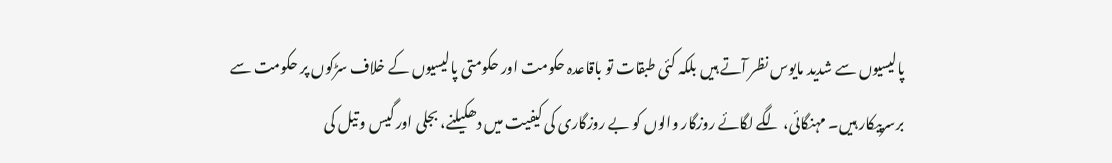پالیسیوں سے شدید مایوس نظر آتے ہیں بلکہ کئی طبقات تو باقاعدہ حکومت اور حکومتی پالیسیوں کے خلاف سڑکوں پر حکومت سے برسرپیکار ہیں۔ مہنگائی، لگے لگائے روزگار والوں کو بے روزگاری کی کیفیت میں دھکیلنے، بجلی اور گیس و تیل کی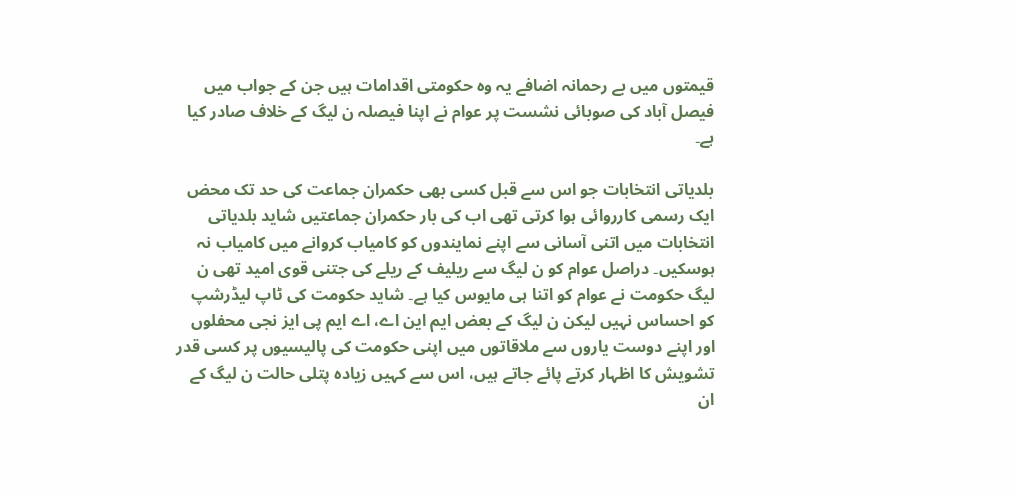قیمتوں میں بے رحمانہ اضافے یہ وہ حکومتی اقدامات ہیں جن کے جواب میں فیصل آباد کی صوبائی نشست پر عوام نے اپنا فیصلہ ن لیگ کے خلاف صادر کیا ہے۔

بلدیاتی انتخابات جو اس سے قبل کسی بھی حکمران جماعت کی حد تک محض ایک رسمی کارروائی ہوا کرتی تھی اب کی بار حکمران جماعتیں شاید بلدیاتی انتخابات میں اتنی آسانی سے اپنے نمایندوں کو کامیاب کروانے میں کامیاب نہ ہوسکیں۔ دراصل عوام کو ن لیگ سے ریلیف کے ریلے کی جتنی قوی امید تھی ن لیگ حکومت نے عوام کو اتنا ہی مایوس کیا ہے۔ شاید حکومت کی ٹاپ لیڈرشپ کو احساس نہیں لیکن ن لیگ کے بعض ایم این اے، اے ایم پی ایز نجی محفلوں اور اپنے دوست یاروں سے ملاقاتوں میں اپنی حکومت کی پالیسیوں پر کسی قدر تشویش کا اظہار کرتے پائے جاتے ہیں، اس سے کہیں زیادہ پتلی حالت ن لیگ کے ان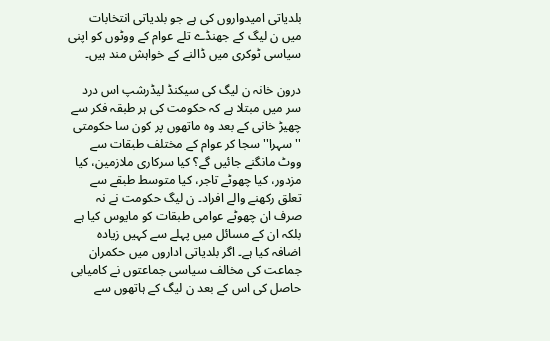بلدیاتی امیدواروں کی ہے جو بلدیاتی انتخابات میں ن لیگ کے جھنڈے تلے عوام کے ووٹوں کو اپنی سیاسی ٹوکری میں ڈالنے کے خواہش مند ہیں۔

درون خانہ ن لیگ کی سیکنڈ لیڈرشپ اس درد سر میں مبتلا ہے کہ حکومت کی ہر طبقہ فکر سے چھیڑ خانی کے بعد وہ ماتھوں پر کون سا حکومتی ''سہرا'' سجا کر عوام کے مختلف طبقات سے ووٹ مانگنے جائیں گے؟ کیا سرکاری ملازمین، کیا مزدور، کیا چھوٹے تاجر، کیا متوسط طبقے سے تعلق رکھنے والے افراد۔ ن لیگ حکومت نے نہ صرف ان چھوٹے عوامی طبقات کو مایوس کیا ہے بلکہ ان کے مسائل میں پہلے سے کہیں زیادہ اضافہ کیا ہے۔ اگر بلدیاتی اداروں میں حکمران جماعت کی مخالف سیاسی جماعتوں نے کامیابی حاصل کی اس کے بعد ن لیگ کے ہاتھوں سے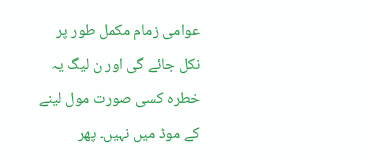عوامی زمام مکمل طور پر نکل جائے گی اور ن لیگ یہ خطرہ کسی صورت مول لینے کے موڈ میں نہیں۔ پھر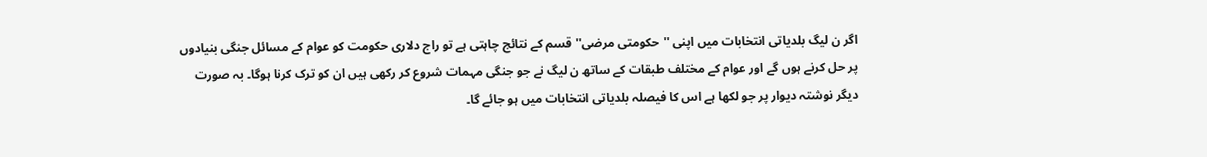اگر ن لیگ بلدیاتی انتخابات میں اپنی ''حکومتی مرضی'' قسم کے نتائج چاہتی ہے تو راج دلاری حکومت کو عوام کے مسائل جنگی بنیادوں پر حل کرنے ہوں گے اور عوام کے مختلف طبقات کے ساتھ ن لیگ نے جو جنگی مہمات شروع کر رکھی ہیں ان کو ترک کرنا ہوگا۔ بہ صورت دیگر نوشتہ دیوار پر جو لکھا ہے اس کا فیصلہ بلدیاتی انتخابات میں ہو جائے گا۔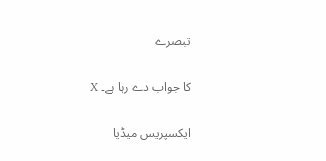تبصرے

کا جواب دے رہا ہے۔ X

ایکسپریس میڈیا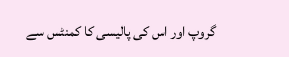گروپ اور اس کی پالیسی کا کمنٹس سے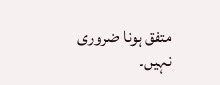متفق ہونا ضروری نہیں۔